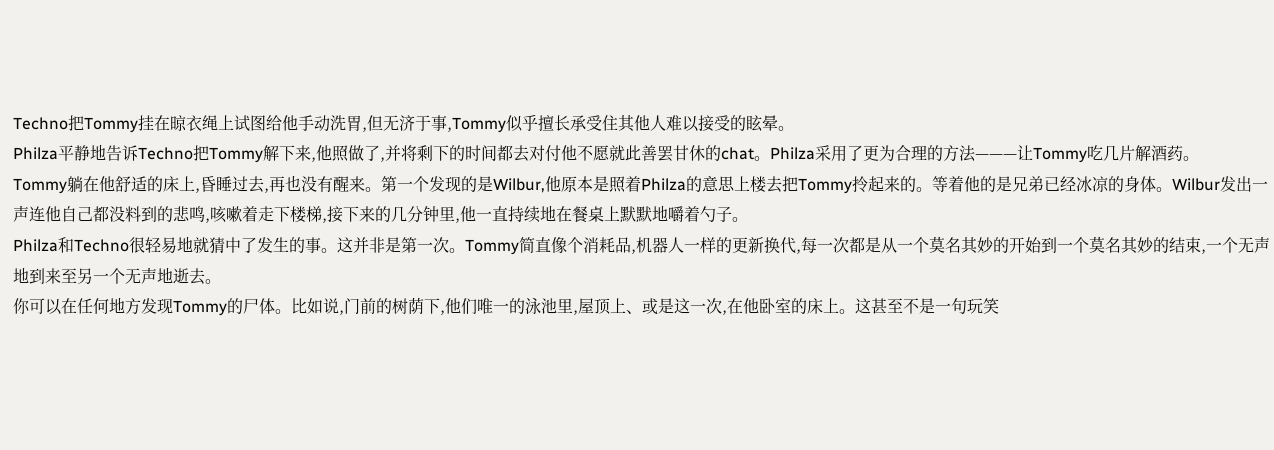Techno把Tommy挂在晾衣绳上试图给他手动洗胃,但无济于事,Tommy似乎擅长承受住其他人难以接受的眩晕。
Philza平静地告诉Techno把Tommy解下来,他照做了,并将剩下的时间都去对付他不愿就此善罢甘休的chat。Philza采用了更为合理的方法———让Tommy吃几片解酒药。
Tommy躺在他舒适的床上,昏睡过去,再也没有醒来。第一个发现的是Wilbur,他原本是照着Philza的意思上楼去把Tommy拎起来的。等着他的是兄弟已经冰凉的身体。Wilbur发出一声连他自己都没料到的悲鸣,咳嗽着走下楼梯,接下来的几分钟里,他一直持续地在餐桌上默默地嚼着勺子。
Philza和Techno很轻易地就猜中了发生的事。这并非是第一次。Tommy简直像个消耗品,机器人一样的更新换代,每一次都是从一个莫名其妙的开始到一个莫名其妙的结束,一个无声地到来至另一个无声地逝去。
你可以在任何地方发现Tommy的尸体。比如说,门前的树荫下,他们唯一的泳池里,屋顶上、或是这一次,在他卧室的床上。这甚至不是一句玩笑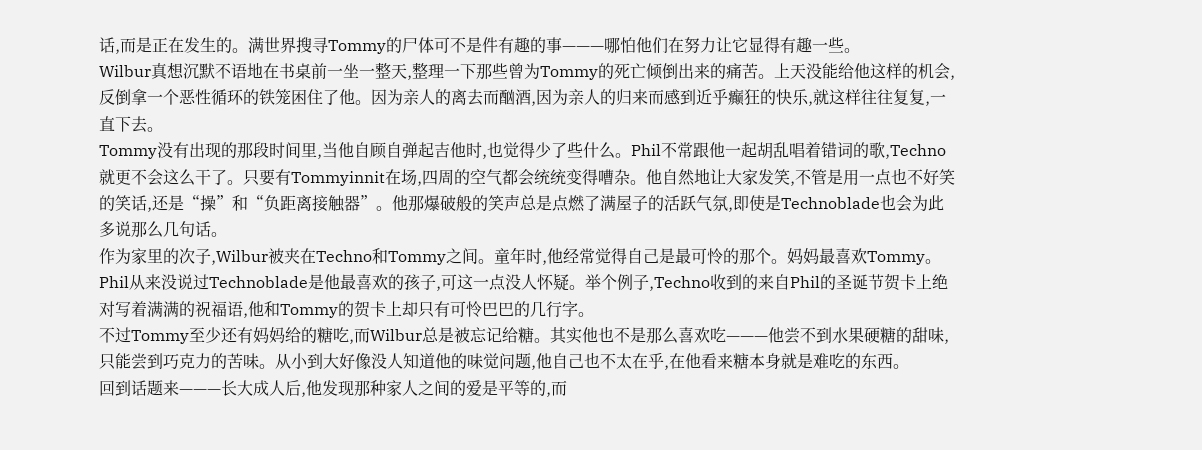话,而是正在发生的。满世界搜寻Tommy的尸体可不是件有趣的事———哪怕他们在努力让它显得有趣一些。
Wilbur真想沉默不语地在书桌前一坐一整天,整理一下那些曾为Tommy的死亡倾倒出来的痛苦。上天没能给他这样的机会,反倒拿一个恶性循环的铁笼困住了他。因为亲人的离去而酗酒,因为亲人的归来而感到近乎癫狂的快乐,就这样往往复复,一直下去。
Tommy没有出现的那段时间里,当他自顾自弹起吉他时,也觉得少了些什么。Phil不常跟他一起胡乱唱着错词的歌,Techno就更不会这么干了。只要有Tommyinnit在场,四周的空气都会统统变得嘈杂。他自然地让大家发笑,不管是用一点也不好笑的笑话,还是“操”和“负距离接触器”。他那爆破般的笑声总是点燃了满屋子的活跃气氛,即使是Technoblade也会为此多说那么几句话。
作为家里的次子,Wilbur被夹在Techno和Tommy之间。童年时,他经常觉得自己是最可怜的那个。妈妈最喜欢Tommy。Phil从来没说过Technoblade是他最喜欢的孩子,可这一点没人怀疑。举个例子,Techno收到的来自Phil的圣诞节贺卡上绝对写着满满的祝福语,他和Tommy的贺卡上却只有可怜巴巴的几行字。
不过Tommy至少还有妈妈给的糖吃,而Wilbur总是被忘记给糖。其实他也不是那么喜欢吃———他尝不到水果硬糖的甜味,只能尝到巧克力的苦味。从小到大好像没人知道他的味觉问题,他自己也不太在乎,在他看来糖本身就是难吃的东西。
回到话题来———长大成人后,他发现那种家人之间的爱是平等的,而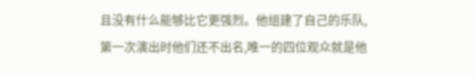且没有什么能够比它更强烈。他组建了自己的乐队,第一次演出时他们还不出名,唯一的四位观众就是他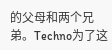的父母和两个兄弟。Techno为了这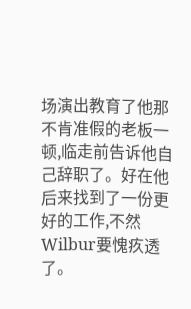场演出教育了他那不肯准假的老板一顿,临走前告诉他自己辞职了。好在他后来找到了一份更好的工作,不然Wilbur要愧疚透了。